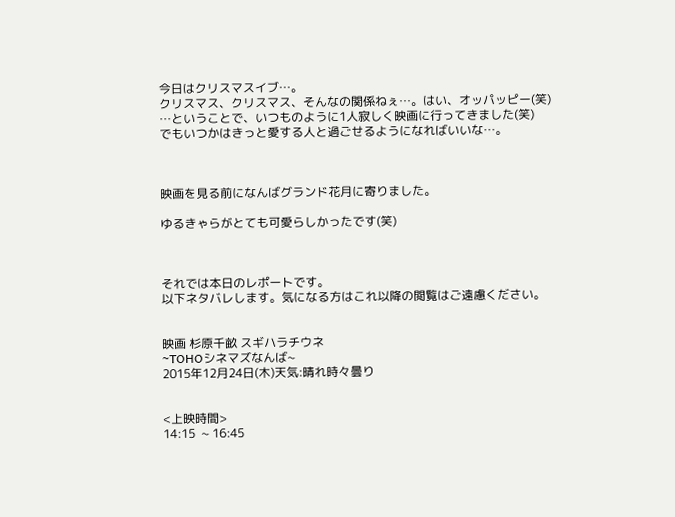今日はクリスマスイブ…。
クリスマス、クリスマス、そんなの関係ねぇ…。はい、オッパッピー(笑)
…ということで、いつものように1人寂しく映画に行ってきました(笑)
でもいつかはきっと愛する人と過ごせるようになればいいな…。



映画を見る前になんばグランド花月に寄りました。

ゆるきゃらがとても可愛らしかったです(笑)



それでは本日のレポートです。
以下ネタバレします。気になる方はこれ以降の閲覧はご遠慮ください。


映画 杉原千畝 スギハラチウネ
~TOHOシネマズなんば~
2015年12月24日(木)天気:晴れ時々曇り


<上映時間>
14:15  ~ 16:45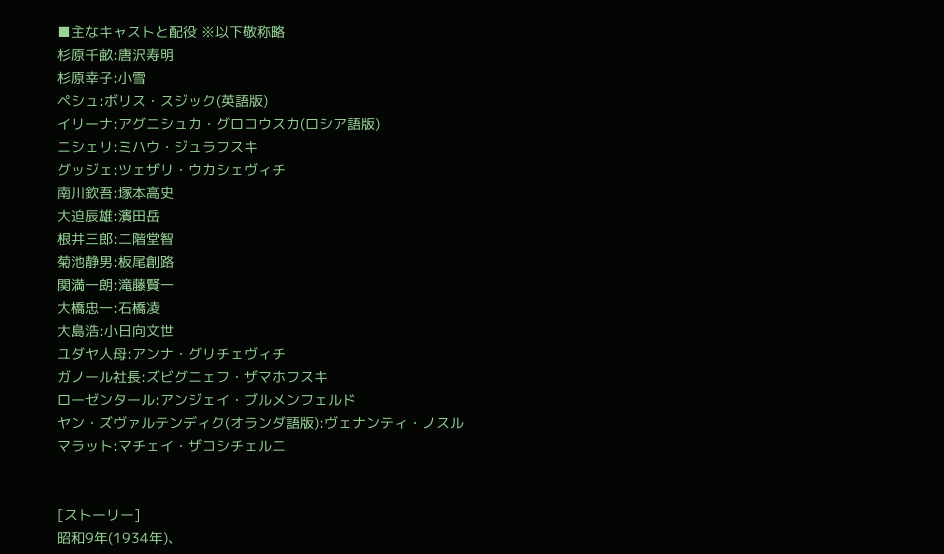■主なキャストと配役 ※以下敬称略
杉原千畝:唐沢寿明
杉原幸子:小雪
ペシュ:ボリス・スジック(英語版)
イリーナ:アグニシュカ・グロコウスカ(ロシア語版)
ニシェリ:ミハウ・ジュラフスキ
グッジェ:ツェザリ・ウカシェヴィチ
南川欽吾:塚本高史
大迫辰雄:濱田岳
根井三郎:二階堂智
菊池静男:板尾創路
関満一朗:滝藤賢一
大橋忠一:石橋凌
大島浩:小日向文世
ユダヤ人母:アンナ・グリチェヴィチ
ガノール社長:ズビグニェフ・ザマホフスキ
ローゼンタール:アンジェイ・ブルメンフェルド
ヤン・ズヴァルテンディク(オランダ語版):ヴェナンティ・ノスル
マラット:マチェイ・ザコシチェルニ


[ストーリー]
昭和9年(1934年)、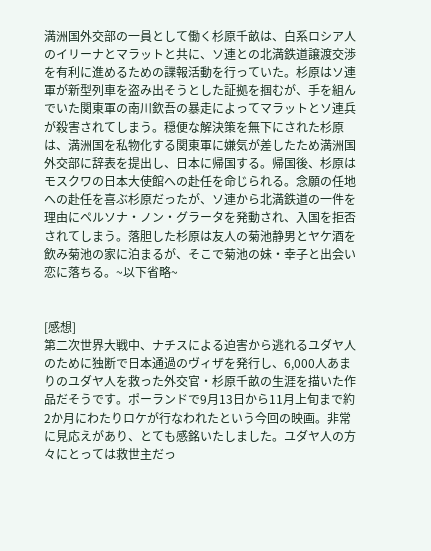満洲国外交部の一員として働く杉原千畝は、白系ロシア人のイリーナとマラットと共に、ソ連との北満鉄道譲渡交渉を有利に進めるための諜報活動を行っていた。杉原はソ連軍が新型列車を盗み出そうとした証拠を掴むが、手を組んでいた関東軍の南川欽吾の暴走によってマラットとソ連兵が殺害されてしまう。穏便な解決策を無下にされた杉原は、満洲国を私物化する関東軍に嫌気が差したため満洲国外交部に辞表を提出し、日本に帰国する。帰国後、杉原はモスクワの日本大使館への赴任を命じられる。念願の任地への赴任を喜ぶ杉原だったが、ソ連から北満鉄道の一件を理由にペルソナ・ノン・グラータを発動され、入国を拒否されてしまう。落胆した杉原は友人の菊池静男とヤケ酒を飲み菊池の家に泊まるが、そこで菊池の妹・幸子と出会い恋に落ちる。~以下省略~


[感想]
第二次世界大戦中、ナチスによる迫害から逃れるユダヤ人のために独断で日本通過のヴィザを発行し、6,000人あまりのユダヤ人を救った外交官・杉原千畝の生涯を描いた作品だそうです。ポーランドで9月13日から11月上旬まで約2か月にわたりロケが行なわれたという今回の映画。非常に見応えがあり、とても感銘いたしました。ユダヤ人の方々にとっては救世主だっ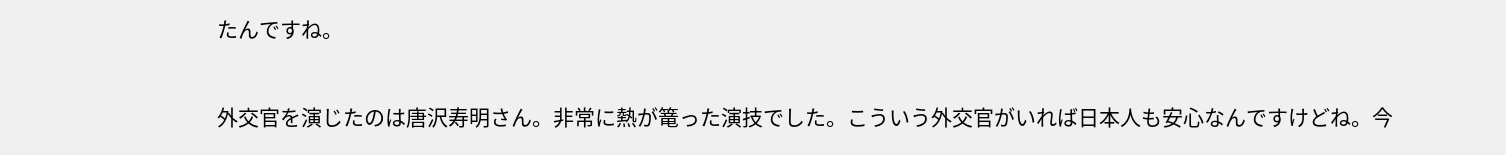たんですね。


外交官を演じたのは唐沢寿明さん。非常に熱が篭った演技でした。こういう外交官がいれば日本人も安心なんですけどね。今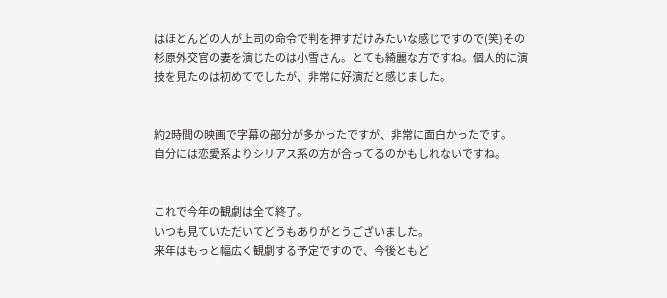はほとんどの人が上司の命令で判を押すだけみたいな感じですので(笑)その杉原外交官の妻を演じたのは小雪さん。とても綺麗な方ですね。個人的に演技を見たのは初めてでしたが、非常に好演だと感じました。


約2時間の映画で字幕の部分が多かったですが、非常に面白かったです。
自分には恋愛系よりシリアス系の方が合ってるのかもしれないですね。


これで今年の観劇は全て終了。
いつも見ていただいてどうもありがとうございました。
来年はもっと幅広く観劇する予定ですので、今後ともど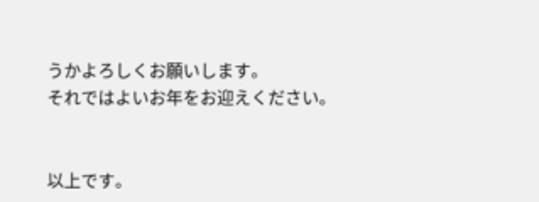うかよろしくお願いします。
それではよいお年をお迎えください。


以上です。